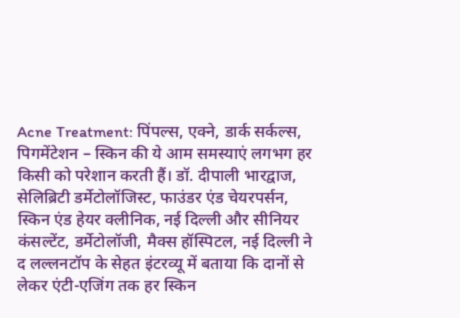Acne Treatment: पिंपल्स, एक्ने, डार्क सर्कल्स, पिगमेंटेशन – स्किन की ये आम समस्याएं लगभग हर किसी को परेशान करती हैं। डॉ. दीपाली भारद्वाज, सेलिब्रिटी डर्मेटोलॉजिस्ट, फाउंडर एंड चेयरपर्सन, स्किन एंड हेयर क्लीनिक, नई दिल्ली और सीनियर कंसल्टेंट, डर्मेटोलॉजी, मैक्स हॉस्पिटल, नई दिल्ली ने द लल्लनटॉप के सेहत इंटरव्यू में बताया कि दानों से लेकर एंटी-एजिंग तक हर स्किन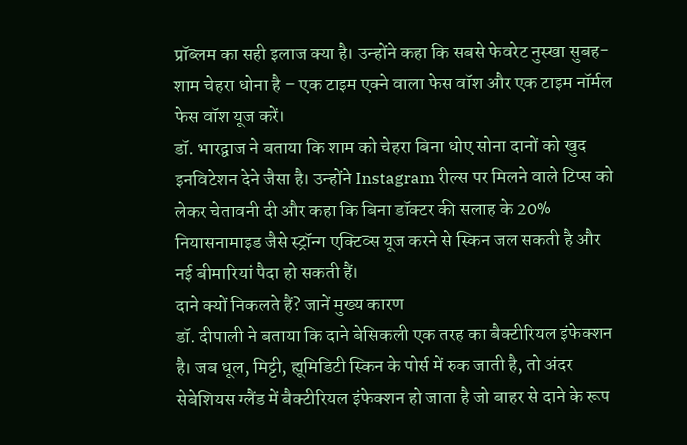प्रॉब्लम का सही इलाज क्या है। उन्होंने कहा कि सबसे फेवरेट नुस्खा सुबह-शाम चेहरा धोना है – एक टाइम एक्ने वाला फेस वॉश और एक टाइम नॉर्मल फेस वॉश यूज करें।
डॉ. भारद्वाज ने बताया कि शाम को चेहरा बिना धोए सोना दानों को खुद इनविटेशन देने जैसा है। उन्होंने Instagram रील्स पर मिलने वाले टिप्स को लेकर चेतावनी दी और कहा कि बिना डॉक्टर की सलाह के 20% नियासनामाइड जैसे स्ट्रॉन्ग एक्टिव्स यूज करने से स्किन जल सकती है और नई बीमारियां पैदा हो सकती हैं।
दाने क्यों निकलते हैं? जानें मुख्य कारण
डॉ. दीपाली ने बताया कि दाने बेसिकली एक तरह का बैक्टीरियल इंफेक्शन है। जब धूल, मिट्टी, ह्यूमिडिटी स्किन के पोर्स में रुक जाती है, तो अंदर सेबेशियस ग्लैंड में बैक्टीरियल इंफेक्शन हो जाता है जो बाहर से दाने के रूप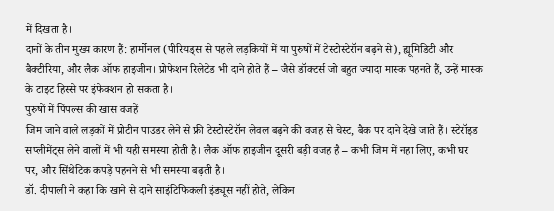में दिखता है।
दानों के तीन मुख्य कारण हैं: हार्मोनल (पीरियड्स से पहले लड़कियों में या पुरुषों में टेस्टोस्टेरॉन बढ़ने से), ह्यूमिडिटी और बैक्टीरिया, और लैक ऑफ हाइजीन। प्रोफेशन रिलेटेड भी दाने होते हैं – जैसे डॉक्टर्स जो बहुत ज्यादा मास्क पहनते हैं, उन्हें मास्क के टाइट हिस्से पर इंफेक्शन हो सकता है।
पुरुषों में पिंपल्स की खास वजहें
जिम जाने वाले लड़कों में प्रोटीन पाउडर लेने से फ्री टेस्टोस्टेरॉन लेवल बढ़ने की वजह से चेस्ट, बैक पर दाने देखे जाते हैं। स्टेरॉइड सप्लीमेंट्स लेने वालों में भी यही समस्या होती है। लैक ऑफ हाइजीन दूसरी बड़ी वजह है – कभी जिम में नहा लिए, कभी घर पर, और सिंथेटिक कपड़े पहनने से भी समस्या बढ़ती है।
डॉ. दीपाली ने कहा कि खाने से दाने साइंटिफिकली इंड्यूस नहीं होते, लेकिन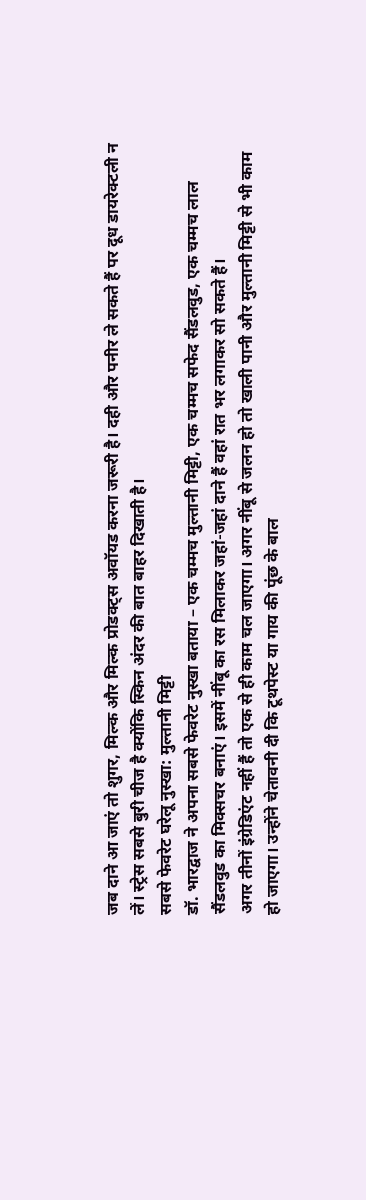जब दाने आ जाएं तो शुगर, मिल्क और मिल्क प्रोडक्ट्स अवॉयड करना जरूरी है। दही और पनीर ले सकते हैं पर दूध डायरेक्टली न लें। स्ट्रेस सबसे बुरी चीज है क्योंकि स्किन अंदर की बात बाहर दिखाती है।
सबसे फेवरेट घरेलू नुस्खा: मुल्तानी मिट्टी
डॉ. भारद्वाज ने अपना सबसे फेवरेट नुस्खा बताया – एक चम्मच मुल्तानी मिट्टी, एक चम्मच सफेद सैंडलवुड, एक चम्मच लाल सैंडलवुड का मिक्सचर बनाएं। इसमें नींबू का रस मिलाकर जहां-जहां दाने हैं वहां रात भर लगाकर सो सकते हैं।
अगर तीनों इंग्रेडिएंट नहीं हैं तो एक से ही काम चल जाएगा। अगर नींबू से जलन हो तो खाली पानी और मुल्तानी मिट्टी से भी काम हो जाएगा। उन्होंने चेतावनी दी कि टूथपेस्ट या गाय की पूंछ के बाल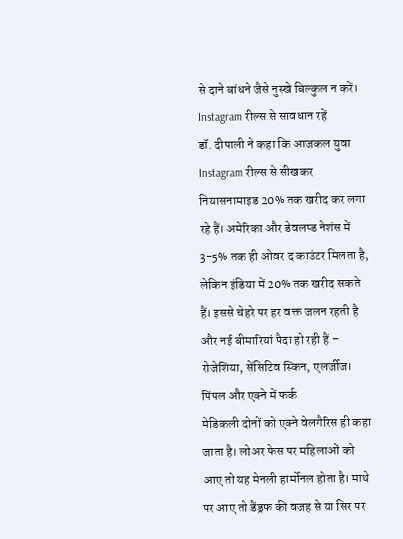से दाने बांधने जैसे नुस्खे बिल्कुल न करें।
Instagram रील्स से सावधान रहें
डॉ. दीपाली ने कहा कि आजकल युवा Instagram रील्स से सीखकर नियासनामाइड 20% तक खरीद कर लगा रहे हैं। अमेरिका और डेवलप्ड नेशंस में 3-5% तक ही ओवर द काउंटर मिलता है, लेकिन इंडिया में 20% तक खरीद सकते हैं। इससे चेहरे पर हर वक्त जलन रहती है और नई बीमारियां पैदा हो रही हैं – रोजेशिया, सेंसिटिव स्किन, एलर्जीज।
पिंपल और एक्ने में फर्क
मेडिकली दोनों को एक्ने वेलगैरिस ही कहा जाता है। लोअर फेस पर महिलाओं को आए तो यह मेनली हार्मोनल होता है। माथे पर आए तो डैंड्रफ की वजह से या सिर पर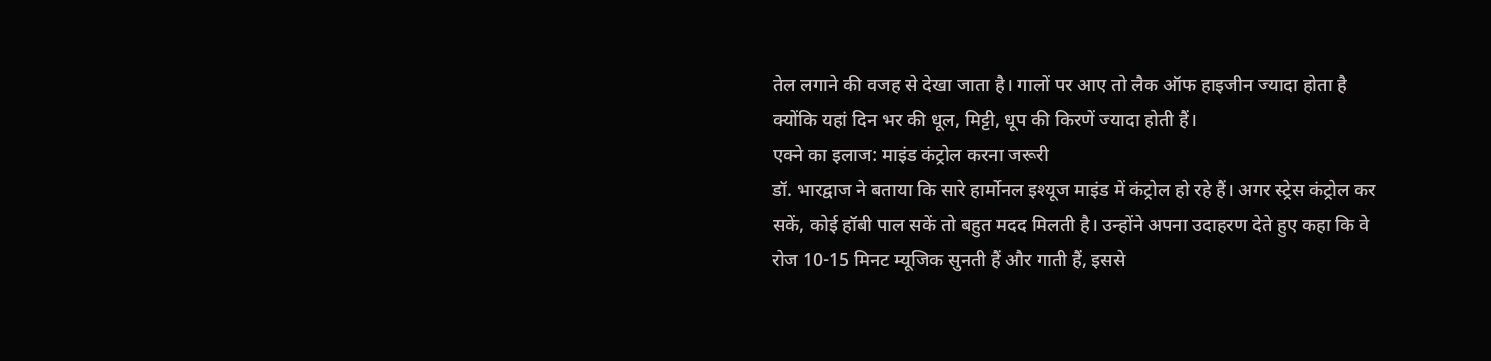तेल लगाने की वजह से देखा जाता है। गालों पर आए तो लैक ऑफ हाइजीन ज्यादा होता है क्योंकि यहां दिन भर की धूल, मिट्टी, धूप की किरणें ज्यादा होती हैं।
एक्ने का इलाज: माइंड कंट्रोल करना जरूरी
डॉ. भारद्वाज ने बताया कि सारे हार्मोनल इश्यूज माइंड में कंट्रोल हो रहे हैं। अगर स्ट्रेस कंट्रोल कर सकें, कोई हॉबी पाल सकें तो बहुत मदद मिलती है। उन्होंने अपना उदाहरण देते हुए कहा कि वे रोज 10-15 मिनट म्यूजिक सुनती हैं और गाती हैं, इससे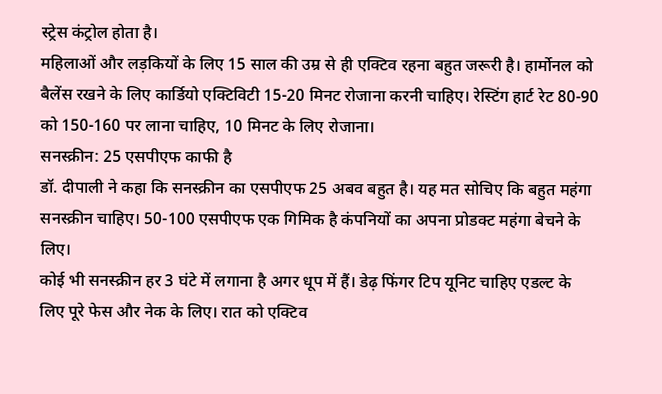स्ट्रेस कंट्रोल होता है।
महिलाओं और लड़कियों के लिए 15 साल की उम्र से ही एक्टिव रहना बहुत जरूरी है। हार्मोनल को बैलेंस रखने के लिए कार्डियो एक्टिविटी 15-20 मिनट रोजाना करनी चाहिए। रेस्टिंग हार्ट रेट 80-90 को 150-160 पर लाना चाहिए, 10 मिनट के लिए रोजाना।
सनस्क्रीन: 25 एसपीएफ काफी है
डॉ. दीपाली ने कहा कि सनस्क्रीन का एसपीएफ 25 अबव बहुत है। यह मत सोचिए कि बहुत महंगा सनस्क्रीन चाहिए। 50-100 एसपीएफ एक गिमिक है कंपनियों का अपना प्रोडक्ट महंगा बेचने के लिए।
कोई भी सनस्क्रीन हर 3 घंटे में लगाना है अगर धूप में हैं। डेढ़ फिंगर टिप यूनिट चाहिए एडल्ट के लिए पूरे फेस और नेक के लिए। रात को एक्टिव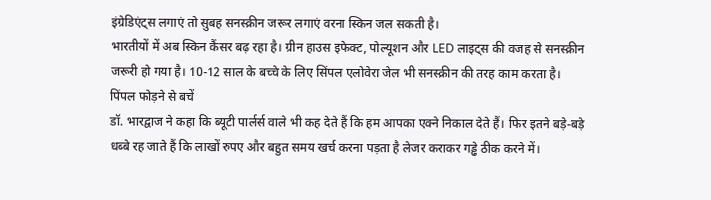इंग्रेडिएंट्स लगाएं तो सुबह सनस्क्रीन जरूर लगाएं वरना स्किन जल सकती है।
भारतीयों में अब स्किन कैंसर बढ़ रहा है। ग्रीन हाउस इफेक्ट, पोल्यूशन और LED लाइट्स की वजह से सनस्क्रीन जरूरी हो गया है। 10-12 साल के बच्चे के लिए सिंपल एलोवेरा जेल भी सनस्क्रीन की तरह काम करता है।
पिंपल फोड़ने से बचें
डॉ. भारद्वाज ने कहा कि ब्यूटी पार्लर्स वाले भी कह देते हैं कि हम आपका एक्ने निकाल देते हैं। फिर इतने बड़े-बड़े धब्बे रह जाते हैं कि लाखों रुपए और बहुत समय खर्च करना पड़ता है लेजर कराकर गड्ढे ठीक करने में।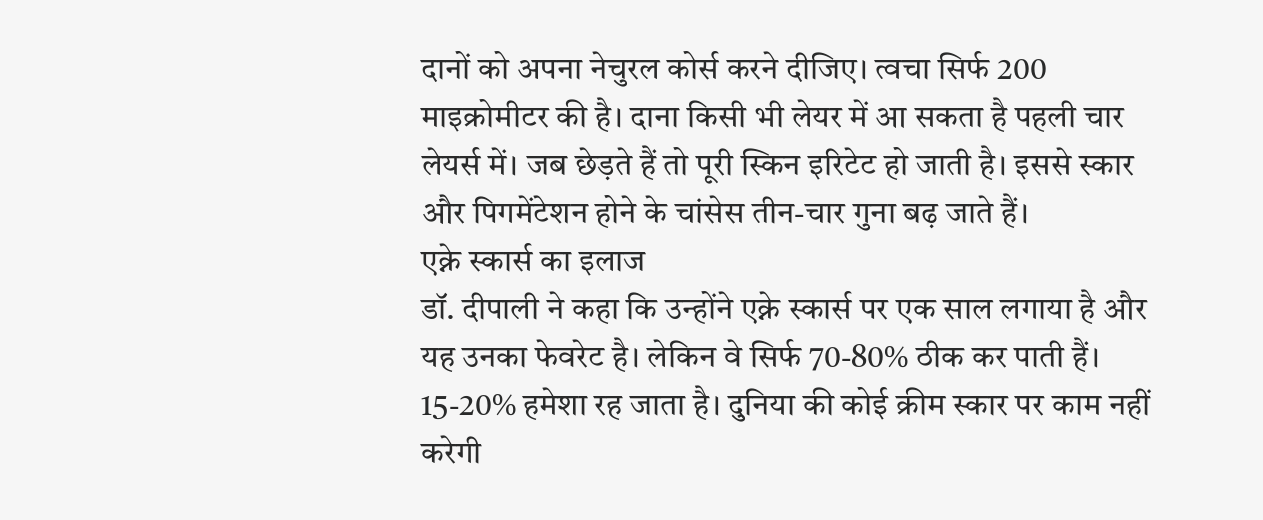दानों को अपना नेचुरल कोर्स करने दीजिए। त्वचा सिर्फ 200 माइक्रोमीटर की है। दाना किसी भी लेयर में आ सकता है पहली चार लेयर्स में। जब छेड़ते हैं तो पूरी स्किन इरिटेट हो जाती है। इससे स्कार और पिगमेंटेशन होने के चांसेस तीन-चार गुना बढ़ जाते हैं।
एक्ने स्कार्स का इलाज
डॉ. दीपाली ने कहा कि उन्होंने एक्ने स्कार्स पर एक साल लगाया है और यह उनका फेवरेट है। लेकिन वे सिर्फ 70-80% ठीक कर पाती हैं। 15-20% हमेशा रह जाता है। दुनिया की कोई क्रीम स्कार पर काम नहीं करेगी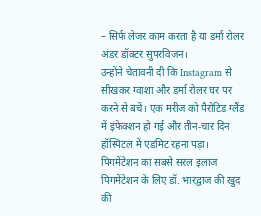– सिर्फ लेजर काम करता है या डर्मा रोलर अंडर डॉक्टर सुपरविजन।
उन्होंने चेतावनी दी कि Instagram से सीखकर ग्वाशा और डर्मा रोलर घर पर करने से बचें। एक मरीज को पैरोटिड ग्लैंड में इंफेक्शन हो गई और तीन-चार दिन हॉस्पिटल में एडमिट रहना पड़ा।
पिगमेंटेशन का सबसे सरल इलाज
पिगमेंटेशन के लिए डॉ. भारद्वाज की खुद की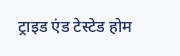ट्राइड एंड टेस्टेड होम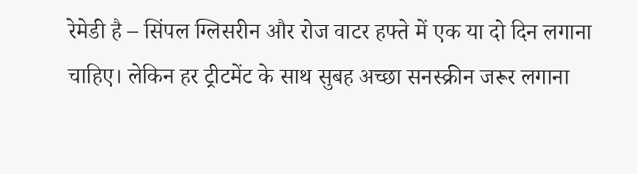रेमेडी है – सिंपल ग्लिसरीन और रोज वाटर हफ्ते में एक या दो दिन लगाना चाहिए। लेकिन हर ट्रीटमेंट के साथ सुबह अच्छा सनस्क्रीन जरूर लगाना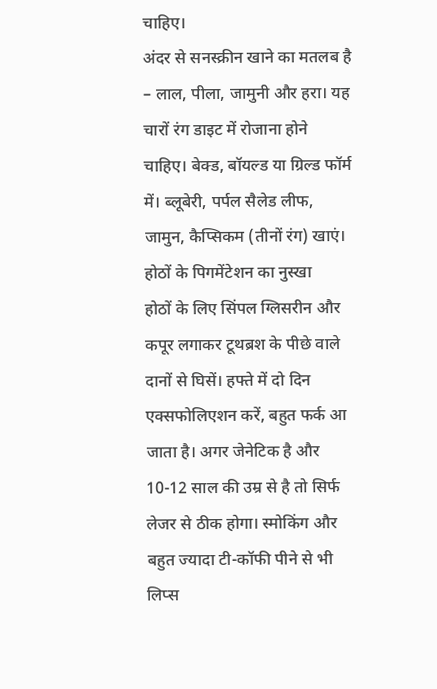चाहिए।
अंदर से सनस्क्रीन खाने का मतलब है – लाल, पीला, जामुनी और हरा। यह चारों रंग डाइट में रोजाना होने चाहिए। बेक्ड, बॉयल्ड या ग्रिल्ड फॉर्म में। ब्लूबेरी, पर्पल सैलेड लीफ, जामुन, कैप्सिकम (तीनों रंग) खाएं।
होठों के पिगमेंटेशन का नुस्खा
होठों के लिए सिंपल ग्लिसरीन और कपूर लगाकर टूथब्रश के पीछे वाले दानों से घिसें। हफ्ते में दो दिन एक्सफोलिएशन करें, बहुत फर्क आ जाता है। अगर जेनेटिक है और 10-12 साल की उम्र से है तो सिर्फ लेजर से ठीक होगा। स्मोकिंग और बहुत ज्यादा टी-कॉफी पीने से भी लिप्स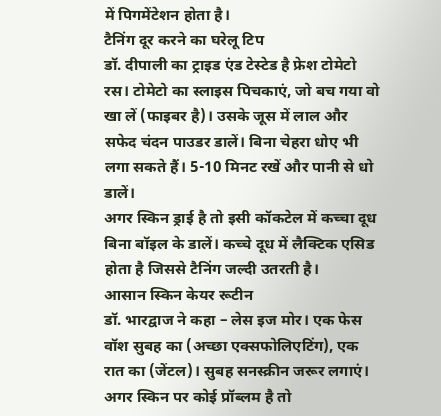में पिगमेंटेशन होता है।
टैनिंग दूर करने का घरेलू टिप
डॉ. दीपाली का ट्राइड एंड टेस्टेड है फ्रेश टोमेटो रस। टोमेटो का स्लाइस पिचकाएं, जो बच गया वो खा लें (फाइबर है)। उसके जूस में लाल और सफेद चंदन पाउडर डालें। बिना चेहरा धोए भी लगा सकते हैं। 5-10 मिनट रखें और पानी से धो डालें।
अगर स्किन ड्राई है तो इसी कॉकटेल में कच्चा दूध बिना बॉइल के डालें। कच्चे दूध में लैक्टिक एसिड होता है जिससे टैनिंग जल्दी उतरती है।
आसान स्किन केयर रूटीन
डॉ. भारद्वाज ने कहा – लेस इज मोर। एक फेस वॉश सुबह का (अच्छा एक्सफोलिएटिंग), एक रात का (जेंटल)। सुबह सनस्क्रीन जरूर लगाएं। अगर स्किन पर कोई प्रॉब्लम है तो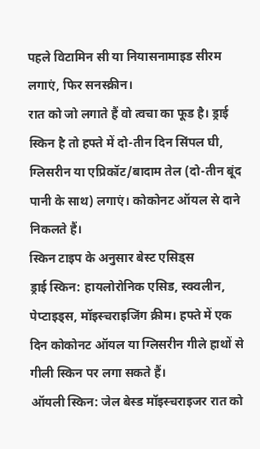पहले विटामिन सी या नियासनामाइड सीरम लगाएं, फिर सनस्क्रीन।
रात को जो लगाते हैं वो त्वचा का फूड है। ड्राई स्किन है तो हफ्ते में दो-तीन दिन सिंपल घी, ग्लिसरीन या एप्रिकॉट/बादाम तेल (दो-तीन बूंद पानी के साथ) लगाएं। कोकोनट ऑयल से दाने निकलते हैं।
स्किन टाइप के अनुसार बेस्ट एसिड्स
ड्राई स्किन: हायलोरोनिक एसिड, स्क्वलीन, पेप्टाइड्स, मॉइस्चराइजिंग क्रीम। हफ्ते में एक दिन कोकोनट ऑयल या ग्लिसरीन गीले हाथों से गीली स्किन पर लगा सकते हैं।
ऑयली स्किन: जेल बेस्ड मॉइस्चराइजर रात को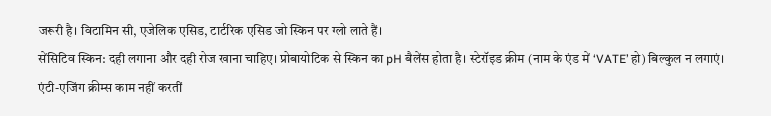जरूरी है। विटामिन सी, एजेलिक एसिड, टार्टरिक एसिड जो स्किन पर ग्लो लाते हैं।
सेंसिटिव स्किन: दही लगाना और दही रोज खाना चाहिए। प्रोबायोटिक से स्किन का pH बैलेंस होता है। स्टेरॉइड क्रीम (नाम के एंड में ‘VATE’ हो) बिल्कुल न लगाएं।
एंटी-एजिंग क्रीम्स काम नहीं करतीं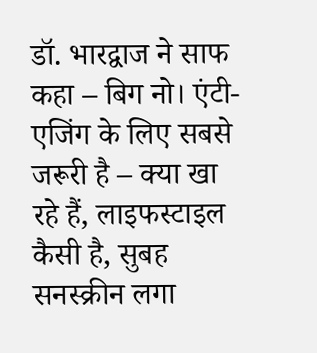डॉ. भारद्वाज ने साफ कहा – बिग नो। एंटी-एजिंग के लिए सबसे जरूरी है – क्या खा रहे हैं, लाइफस्टाइल कैसी है, सुबह सनस्क्रीन लगा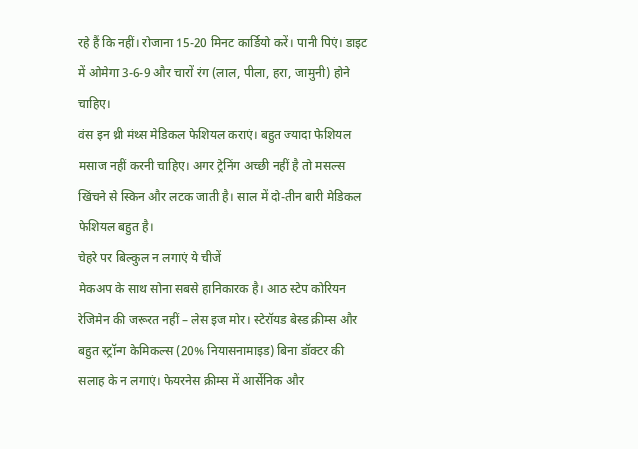रहे हैं कि नहीं। रोजाना 15-20 मिनट कार्डियो करें। पानी पिएं। डाइट में ओमेगा 3-6-9 और चारों रंग (लाल, पीला, हरा, जामुनी) होने चाहिए।
वंस इन थ्री मंथ्स मेडिकल फेशियल कराएं। बहुत ज्यादा फेशियल मसाज नहीं करनी चाहिए। अगर ट्रेनिंग अच्छी नहीं है तो मसल्स खिंचने से स्किन और लटक जाती है। साल में दो-तीन बारी मेडिकल फेशियल बहुत है।
चेहरे पर बिल्कुल न लगाएं ये चीजें
मेकअप के साथ सोना सबसे हानिकारक है। आठ स्टेप कोरियन रेजिमेन की जरूरत नहीं – लेस इज मोर। स्टेरॉयड बेस्ड क्रीम्स और बहुत स्ट्रॉन्ग केमिकल्स (20% नियासनामाइड) बिना डॉक्टर की सलाह के न लगाएं। फेयरनेस क्रीम्स में आर्सेनिक और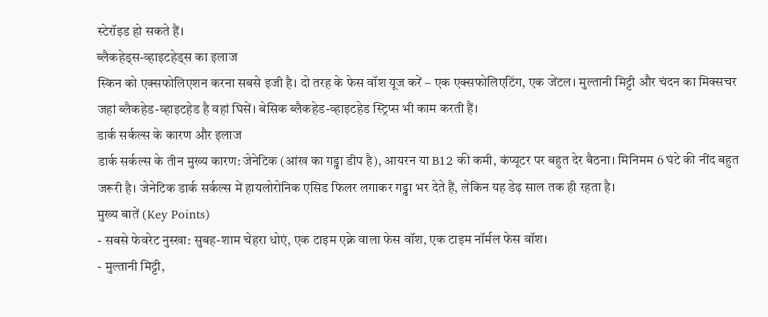स्टेरॉइड हो सकते हैं।
ब्लैकहेड्स-व्हाइटहेड्स का इलाज
स्किन को एक्सफोलिएशन करना सबसे इजी है। दो तरह के फेस वॉश यूज करें – एक एक्सफोलिएटिंग, एक जेंटल। मुल्तानी मिट्टी और चंदन का मिक्सचर जहां ब्लैकहेड-व्हाइटहेड है वहां घिसें। बेसिक ब्लैकहेड-व्हाइटहेड स्ट्रिप्स भी काम करती हैं।
डार्क सर्कल्स के कारण और इलाज
डार्क सर्कल्स के तीन मुख्य कारण: जेनेटिक (आंख का गड्ढा डीप है), आयरन या B12 की कमी, कंप्यूटर पर बहुत देर बैठना। मिनिमम 6 घंटे की नींद बहुत जरूरी है। जेनेटिक डार्क सर्कल्स में हायलोरोनिक एसिड फिलर लगाकर गड्ढा भर देते हैं, लेकिन यह डेढ़ साल तक ही रहता है।
मुख्य बातें (Key Points)
- सबसे फेवरेट नुस्खा: सुबह-शाम चेहरा धोएं, एक टाइम एक्ने वाला फेस वॉश, एक टाइम नॉर्मल फेस वॉश।
- मुल्तानी मिट्टी,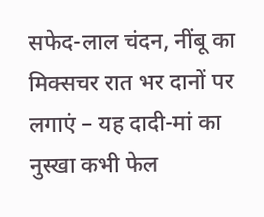सफेद-लाल चंदन, नींबू का मिक्सचर रात भर दानों पर लगाएं – यह दादी-मां का नुस्खा कभी फेल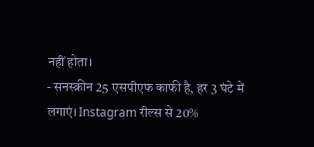नहीं होता।
- सनस्क्रीन 25 एसपीएफ काफी है, हर 3 घंटे में लगाएं। Instagram रील्स से 20%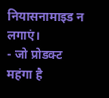नियासनामाइड न लगाएं।
- जो प्रोडक्ट महंगा है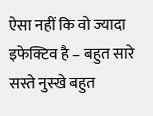ऐसा नहीं कि वो ज्यादा इफेक्टिव है – बहुत सारे सस्ते नुस्खे बहुत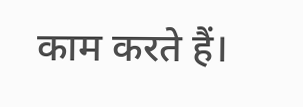काम करते हैं।